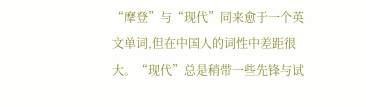“摩登”与“现代”同来愈于一个英文单词,但在中国人的词性中差距很大。“现代”总是稍带一些先锋与试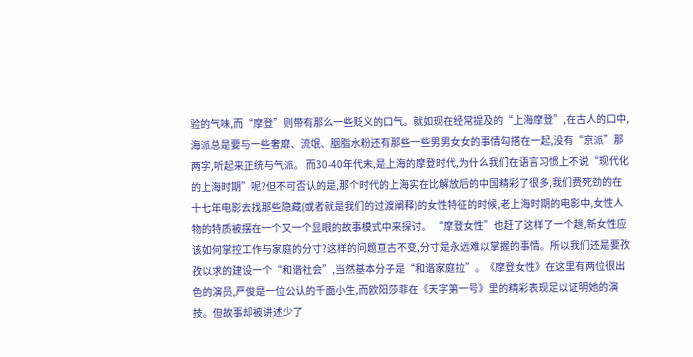验的气味,而“摩登”则带有那么一些贬义的口气。就如现在经常提及的“上海摩登”,在古人的口中,海派总是要与一些奢靡、流氓、胭脂水粉还有那些一些男男女女的事情勾搭在一起,没有“京派”那两字,听起来正统与气派。 而30-40年代末,是上海的摩登时代,为什么我们在语言习惯上不说“现代化的上海时期”呢?但不可否认的是,那个时代的上海实在比解放后的中国精彩了很多,我们费死劲的在十七年电影去找那些隐藏(或者就是我们的过渡阐释)的女性特征的时候,老上海时期的电影中,女性人物的特质被摆在一个又一个显眼的故事模式中来探讨。 “摩登女性”也赶了这样了一个趟,新女性应该如何掌控工作与家庭的分寸?这样的问题亘古不变,分寸是永远难以掌握的事情。所以我们还是要孜孜以求的建设一个“和谐社会”,当然基本分子是“和谐家庭拉”。《摩登女性》在这里有两位很出色的演员,严俊是一位公认的千面小生,而欧阳莎菲在《天字第一号》里的精彩表现足以证明她的演技。但故事却被讲述少了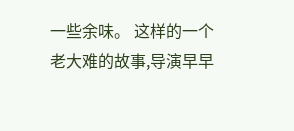一些余味。 这样的一个老大难的故事,导演早早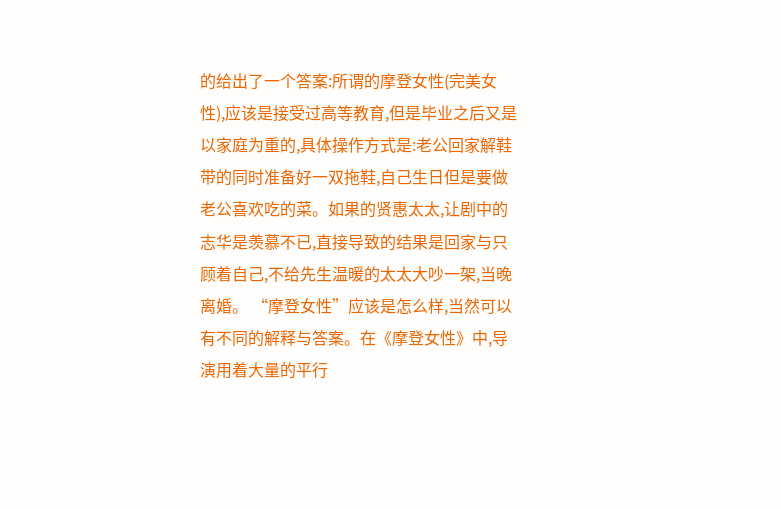的给出了一个答案:所谓的摩登女性(完美女性),应该是接受过高等教育,但是毕业之后又是以家庭为重的,具体操作方式是:老公回家解鞋带的同时准备好一双拖鞋,自己生日但是要做老公喜欢吃的菜。如果的贤惠太太,让剧中的志华是羡慕不已,直接导致的结果是回家与只顾着自己,不给先生温暖的太太大吵一架,当晚离婚。 “摩登女性”应该是怎么样,当然可以有不同的解释与答案。在《摩登女性》中,导演用着大量的平行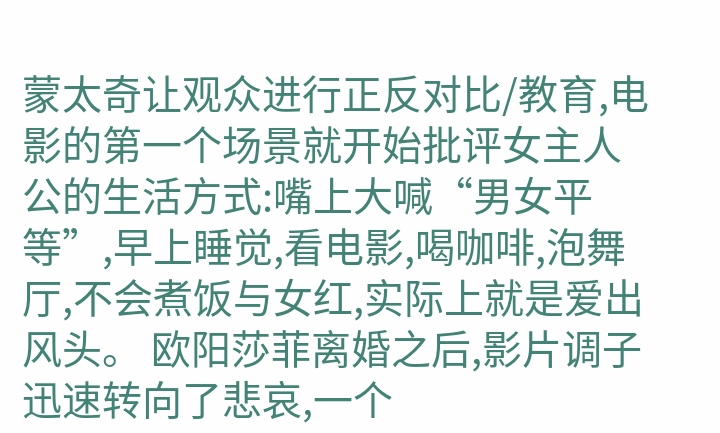蒙太奇让观众进行正反对比/教育,电影的第一个场景就开始批评女主人公的生活方式:嘴上大喊“男女平等”,早上睡觉,看电影,喝咖啡,泡舞厅,不会煮饭与女红,实际上就是爱出风头。 欧阳莎菲离婚之后,影片调子迅速转向了悲哀,一个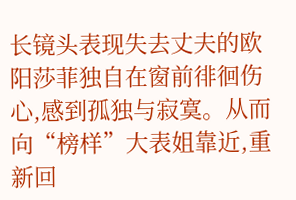长镜头表现失去丈夫的欧阳莎菲独自在窗前徘徊伤心,感到孤独与寂寞。从而向“榜样”大表姐靠近,重新回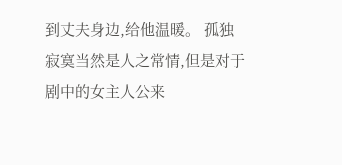到丈夫身边,给他温暖。 孤独寂寞当然是人之常情,但是对于剧中的女主人公来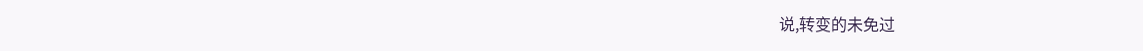说,转变的未免过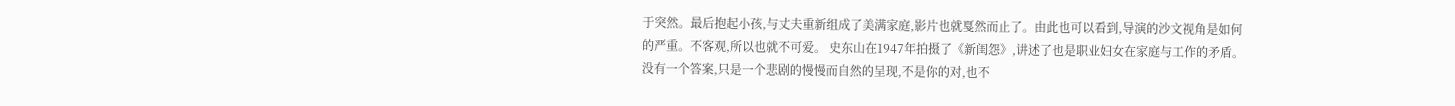于突然。最后抱起小孩,与丈夫重新组成了美满家庭,影片也就戛然而止了。由此也可以看到,导演的沙文视角是如何的严重。不客观,所以也就不可爱。 史东山在1947年拍摄了《新闺怨》,讲述了也是职业妇女在家庭与工作的矛盾。没有一个答案,只是一个悲剧的慢慢而自然的呈现,不是你的对,也不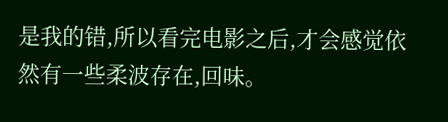是我的错,所以看完电影之后,才会感觉依然有一些柔波存在,回味。